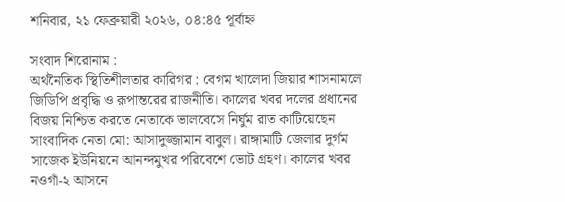শনিবার, ২১ ফেব্রুয়ারী ২০২৬, ০৪:৪৫ পূর্বাহ্ন

সংবাদ শিরোনাম :
অর্থনৈতিক স্থিতিশীলতার কারিগর : বেগম খালেদা জিয়ার শাসনামলে জিডিপি প্রবৃদ্ধি ও রূপান্তরের রাজনীতি। কালের খবর দলের প্রধানের বিজয় নিশ্চিত করতে নেতাকে ভালবেসে নির্ঘুম রাত কাটিয়েছেন সাংবাদিক নেতা মো: আসাদুজ্জামান বাবুল। রাঙ্গামাটি জেলার দুর্গম সাজেক ইউনিয়নে আনন্দমুখর পরিবেশে ভোট গ্রহণ। কালের খবর নওগাঁ-২ আসনে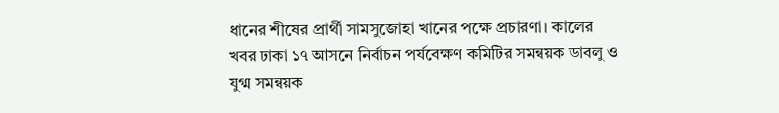ধানের শীষের প্রার্থী সামসুজোহা খানের পক্ষে প্রচারণা। কালের খবর ঢাকা ১৭ আসনে নির্বাচন পর্যবেক্ষণ কমিটির সমন্বয়ক ডাবলু ও যুগ্ম সমন্বয়ক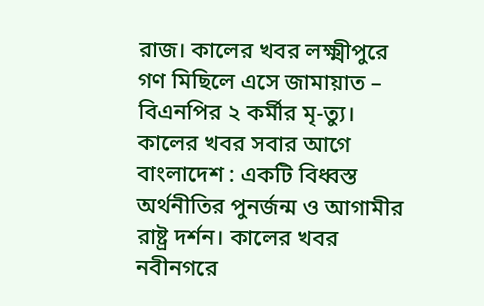রাজ। কালের খবর লক্ষ্মীপুরে গণ মিছিলে এসে জামায়াত – বিএনপির ২ কর্মীর মৃ-ত্যু। কালের খবর সবার আগে বাংলাদেশ : একটি বিধ্বস্ত অর্থনীতির পুনর্জন্ম ও আগামীর রাষ্ট্র দর্শন। কালের খবর নবীনগরে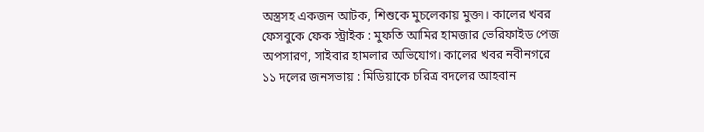অস্ত্রসহ একজন আটক, শিশুকে মুচলেকায় মুক্ত৷। কালের খবর ফেসবুকে ফেক স্ট্রাইক : মুফতি আমির হামজার ভেরিফাইড পেজ অপসারণ, সাইবার হামলার অভিযোগ। কালের খবর নবীনগরে ১১ দলের জনসভায় : মিডিয়াকে চরিত্র বদলের আহবান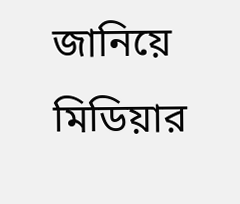জানিয়ে মিডিয়ার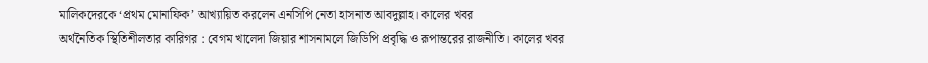মালিকদেরকে ‘প্রথম মোনাফিক’ আখ্যায়িত করলেন এনসিপি নেতা হাসনাত আবদুল্লাহ। কালের খবর
অর্থনৈতিক স্থিতিশীলতার কারিগর : বেগম খালেদা জিয়ার শাসনামলে জিডিপি প্রবৃদ্ধি ও রূপান্তরের রাজনীতি। কালের খবর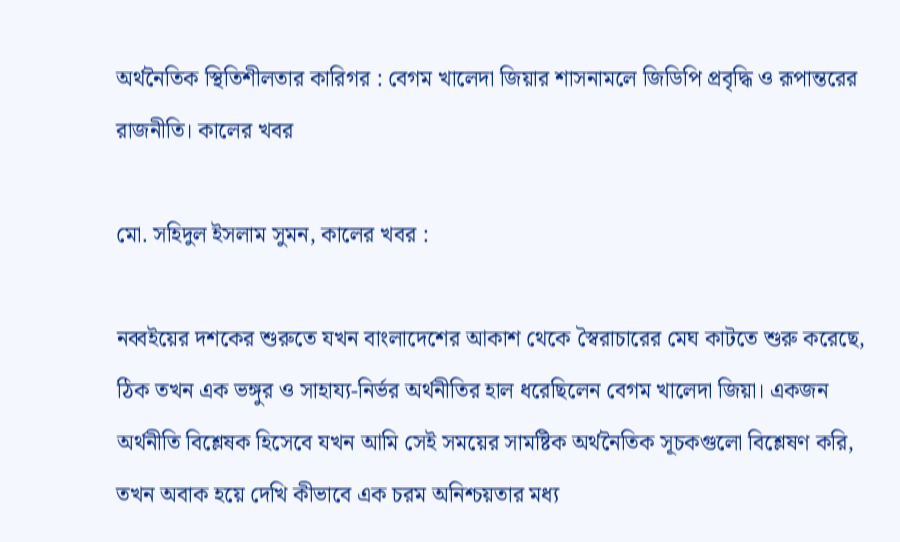অর্থনৈতিক স্থিতিশীলতার কারিগর : বেগম খালেদা জিয়ার শাসনামলে জিডিপি প্রবৃদ্ধি ও রূপান্তরের রাজনীতি। কালের খবর

মো. সহিদুল ইসলাম সুমন, কালের খবর :

নব্বইয়ের দশকের শুরুতে যখন বাংলাদেশের আকাশ থেকে স্বৈরাচারের মেঘ কাটতে শুরু করেছে, ঠিক তখন এক ভঙ্গুর ও সাহায্য-নির্ভর অর্থনীতির হাল ধরেছিলেন বেগম খালেদা জিয়া। একজন অর্থনীতি বিশ্লেষক হিসেবে যখন আমি সেই সময়ের সামষ্টিক অর্থনৈতিক সূচকগুলো বিশ্লেষণ করি, তখন অবাক হয়ে দেখি কীভাবে এক চরম অনিশ্চয়তার মধ্য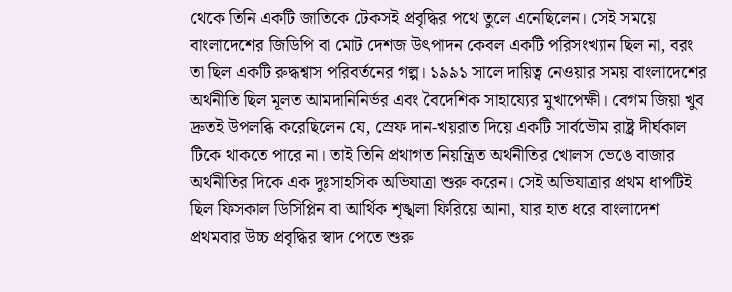থেকে তিনি একটি জাতিকে টেকসই প্রবৃদ্ধির পথে তুলে এনেছিলেন। সেই সময়ে বাংলাদেশের জিডিপি বা মোট দেশজ উৎপাদন কেবল একটি পরিসংখ্যান ছিল না, বরং তা ছিল একটি রুদ্ধশ্বাস পরিবর্তনের গল্প। ১৯৯১ সালে দায়িত্ব নেওয়ার সময় বাংলাদেশের অর্থনীতি ছিল মূলত আমদানিনির্ভর এবং বৈদেশিক সাহায্যের মুখাপেক্ষী। বেগম জিয়া খুব দ্রুতই উপলব্ধি করেছিলেন যে, স্রেফ দান-খয়রাত দিয়ে একটি সার্বভৌম রাষ্ট্র দীর্ঘকাল টিকে থাকতে পারে না। তাই তিনি প্রথাগত নিয়ন্ত্রিত অর্থনীতির খোলস ভেঙে বাজার অর্থনীতির দিকে এক দুঃসাহসিক অভিযাত্রা শুরু করেন। সেই অভিযাত্রার প্রথম ধাপটিই ছিল ফিসকাল ডিসিপ্লিন বা আর্থিক শৃঙ্খলা ফিরিয়ে আনা, যার হাত ধরে বাংলাদেশ প্রথমবার উচ্চ প্রবৃদ্ধির স্বাদ পেতে শুরু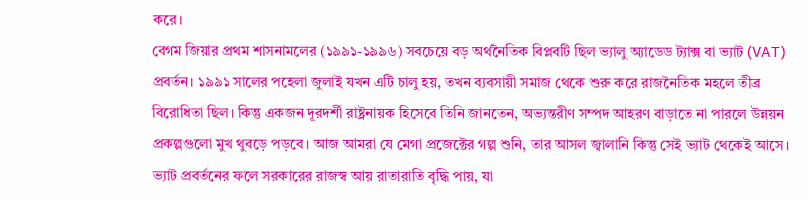করে।
বেগম জিয়ার প্রথম শাসনামলের (১৯৯১-১৯৯৬) সবচেয়ে বড় অর্থনৈতিক বিপ্লবটি ছিল ভ্যালু অ্যাডেড ট্যাক্স বা ভ্যাট (VAT) প্রবর্তন। ১৯৯১ সালের পহেলা জুলাই যখন এটি চালু হয়, তখন ব্যবসায়ী সমাজ থেকে শুরু করে রাজনৈতিক মহলে তীব্র বিরোধিতা ছিল। কিন্তু একজন দূরদর্শী রাষ্ট্রনায়ক হিসেবে তিনি জানতেন, অভ্যন্তরীণ সম্পদ আহরণ বাড়াতে না পারলে উন্নয়ন প্রকল্পগুলো মুখ থুবড়ে পড়বে। আজ আমরা যে মেগা প্রজেক্টের গল্প শুনি, তার আসল জ্বালানি কিন্তু সেই ভ্যাট থেকেই আসে। ভ্যাট প্রবর্তনের ফলে সরকারের রাজস্ব আয় রাতারাতি বৃদ্ধি পায়, যা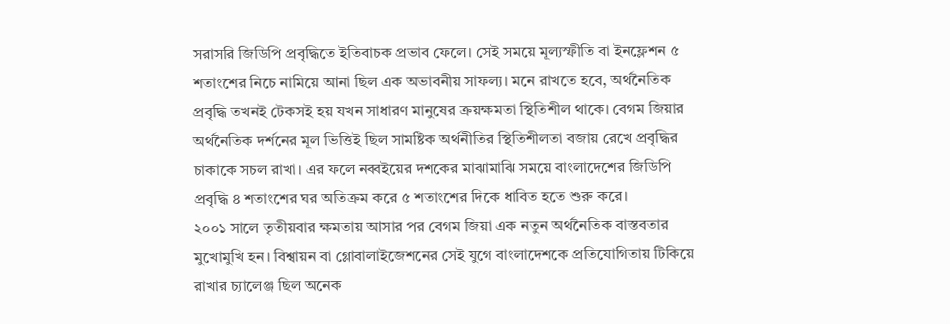সরাসরি জিডিপি প্রবৃদ্ধিতে ইতিবাচক প্রভাব ফেলে। সেই সময়ে মূল্যস্ফীতি বা ইনফ্লেশন ৫ শতাংশের নিচে নামিয়ে আনা ছিল এক অভাবনীয় সাফল্য। মনে রাখতে হবে, অর্থনৈতিক প্রবৃদ্ধি তখনই টেকসই হয় যখন সাধারণ মানুষের ক্রয়ক্ষমতা স্থিতিশীল থাকে। বেগম জিয়ার অর্থনৈতিক দর্শনের মূল ভিত্তিই ছিল সামষ্টিক অর্থনীতির স্থিতিশীলতা বজায় রেখে প্রবৃদ্ধির চাকাকে সচল রাখা। এর ফলে নব্বইয়ের দশকের মাঝামাঝি সময়ে বাংলাদেশের জিডিপি প্রবৃদ্ধি ৪ শতাংশের ঘর অতিক্রম করে ৫ শতাংশের দিকে ধাবিত হতে শুরু করে।
২০০১ সালে তৃতীয়বার ক্ষমতায় আসার পর বেগম জিয়া এক নতুন অর্থনৈতিক বাস্তবতার মুখোমুখি হন। বিশ্বায়ন বা গ্লোবালাইজেশনের সেই যুগে বাংলাদেশকে প্রতিযোগিতায় টিকিয়ে রাখার চ্যালেঞ্জ ছিল অনেক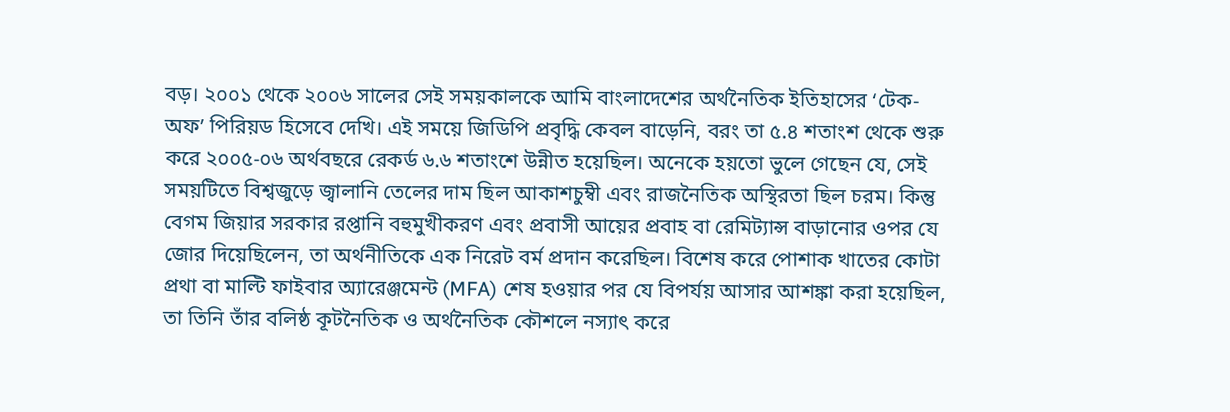বড়। ২০০১ থেকে ২০০৬ সালের সেই সময়কালকে আমি বাংলাদেশের অর্থনৈতিক ইতিহাসের ‘টেক-অফ’ পিরিয়ড হিসেবে দেখি। এই সময়ে জিডিপি প্রবৃদ্ধি কেবল বাড়েনি, বরং তা ৫.৪ শতাংশ থেকে শুরু করে ২০০৫-০৬ অর্থবছরে রেকর্ড ৬.৬ শতাংশে উন্নীত হয়েছিল। অনেকে হয়তো ভুলে গেছেন যে, সেই সময়টিতে বিশ্বজুড়ে জ্বালানি তেলের দাম ছিল আকাশচুম্বী এবং রাজনৈতিক অস্থিরতা ছিল চরম। কিন্তু বেগম জিয়ার সরকার রপ্তানি বহুমুখীকরণ এবং প্রবাসী আয়ের প্রবাহ বা রেমিট্যান্স বাড়ানোর ওপর যে জোর দিয়েছিলেন, তা অর্থনীতিকে এক নিরেট বর্ম প্রদান করেছিল। বিশেষ করে পোশাক খাতের কোটা প্রথা বা মাল্টি ফাইবার অ্যারেঞ্জমেন্ট (MFA) শেষ হওয়ার পর যে বিপর্যয় আসার আশঙ্কা করা হয়েছিল, তা তিনি তাঁর বলিষ্ঠ কূটনৈতিক ও অর্থনৈতিক কৌশলে নস্যাৎ করে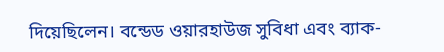দিয়েছিলেন। বন্ডেড ওয়ারহাউজ সুবিধা এবং ব্যাক-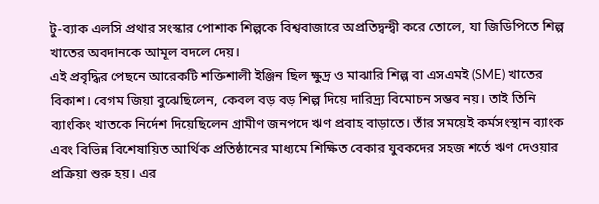টু-ব্যাক এলসি প্রথার সংস্কার পোশাক শিল্পকে বিশ্ববাজারে অপ্রতিদ্বন্দ্বী করে তোলে, যা জিডিপিতে শিল্প খাতের অবদানকে আমূল বদলে দেয়।
এই প্রবৃদ্ধির পেছনে আরেকটি শক্তিশালী ইঞ্জিন ছিল ক্ষুদ্র ও মাঝারি শিল্প বা এসএমই (SME) খাতের বিকাশ। বেগম জিয়া বুঝেছিলেন, কেবল বড় বড় শিল্প দিয়ে দারিদ্র্য বিমোচন সম্ভব নয়। তাই তিনি ব্যাংকিং খাতকে নির্দেশ দিয়েছিলেন গ্রামীণ জনপদে ঋণ প্রবাহ বাড়াতে। তাঁর সময়েই কর্মসংস্থান ব্যাংক এবং বিভিন্ন বিশেষায়িত আর্থিক প্রতিষ্ঠানের মাধ্যমে শিক্ষিত বেকার যুবকদের সহজ শর্তে ঋণ দেওয়ার প্রক্রিয়া শুরু হয়। এর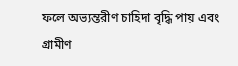ফলে অভ্যন্তরীণ চাহিদা বৃদ্ধি পায় এবং গ্রামীণ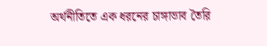অর্থনীতিতে এক ধরনের চাঙ্গাভাব তৈরি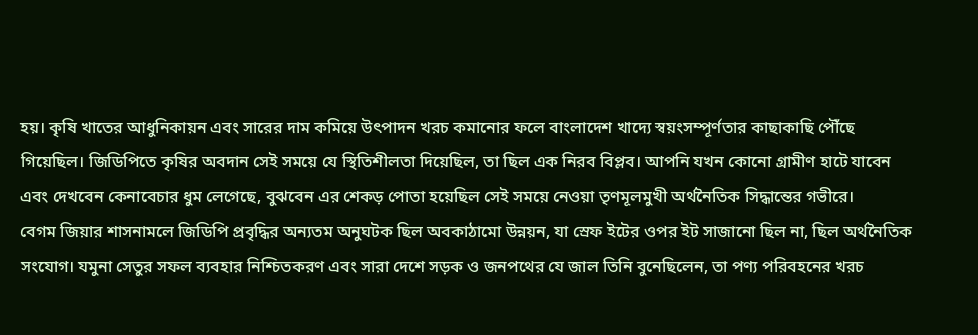হয়। কৃষি খাতের আধুনিকায়ন এবং সারের দাম কমিয়ে উৎপাদন খরচ কমানোর ফলে বাংলাদেশ খাদ্যে স্বয়ংসম্পূর্ণতার কাছাকাছি পৌঁছে গিয়েছিল। জিডিপিতে কৃষির অবদান সেই সময়ে যে স্থিতিশীলতা দিয়েছিল, তা ছিল এক নিরব বিপ্লব। আপনি যখন কোনো গ্রামীণ হাটে যাবেন এবং দেখবেন কেনাবেচার ধুম লেগেছে, বুঝবেন এর শেকড় পোতা হয়েছিল সেই সময়ে নেওয়া তৃণমূলমুখী অর্থনৈতিক সিদ্ধান্তের গভীরে।
বেগম জিয়ার শাসনামলে জিডিপি প্রবৃদ্ধির অন্যতম অনুঘটক ছিল অবকাঠামো উন্নয়ন, যা স্রেফ ইটের ওপর ইট সাজানো ছিল না, ছিল অর্থনৈতিক সংযোগ। যমুনা সেতুর সফল ব্যবহার নিশ্চিতকরণ এবং সারা দেশে সড়ক ও জনপথের যে জাল তিনি বুনেছিলেন, তা পণ্য পরিবহনের খরচ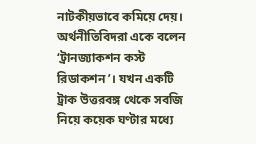নাটকীয়ভাবে কমিয়ে দেয়। অর্থনীতিবিদরা একে বলেন ‘ট্রানজ্যাকশন কস্ট রিডাকশন’। যখন একটি ট্রাক উত্তরবঙ্গ থেকে সবজি নিয়ে কয়েক ঘণ্টার মধ্যে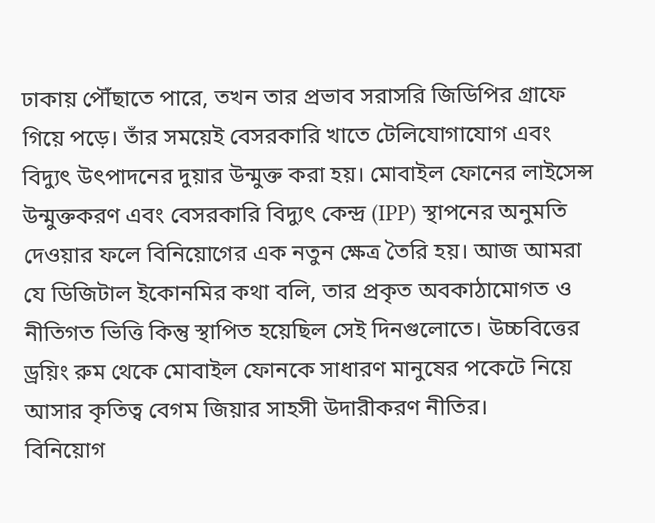ঢাকায় পৌঁছাতে পারে, তখন তার প্রভাব সরাসরি জিডিপির গ্রাফে গিয়ে পড়ে। তাঁর সময়েই বেসরকারি খাতে টেলিযোগাযোগ এবং বিদ্যুৎ উৎপাদনের দুয়ার উন্মুক্ত করা হয়। মোবাইল ফোনের লাইসেন্স উন্মুক্তকরণ এবং বেসরকারি বিদ্যুৎ কেন্দ্র (IPP) স্থাপনের অনুমতি দেওয়ার ফলে বিনিয়োগের এক নতুন ক্ষেত্র তৈরি হয়। আজ আমরা যে ডিজিটাল ইকোনমির কথা বলি, তার প্রকৃত অবকাঠামোগত ও নীতিগত ভিত্তি কিন্তু স্থাপিত হয়েছিল সেই দিনগুলোতে। উচ্চবিত্তের ড্রয়িং রুম থেকে মোবাইল ফোনকে সাধারণ মানুষের পকেটে নিয়ে আসার কৃতিত্ব বেগম জিয়ার সাহসী উদারীকরণ নীতির।
বিনিয়োগ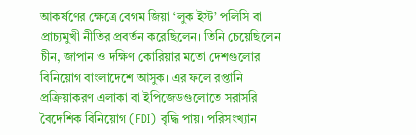আকর্ষণের ক্ষেত্রে বেগম জিয়া ‘লুক ইস্ট’ পলিসি বা প্রাচ্যমুখী নীতির প্রবর্তন করেছিলেন। তিনি চেয়েছিলেন চীন, জাপান ও দক্ষিণ কোরিয়ার মতো দেশগুলোর বিনিয়োগ বাংলাদেশে আসুক। এর ফলে রপ্তানি প্রক্রিয়াকরণ এলাকা বা ইপিজেডগুলোতে সরাসরি বৈদেশিক বিনিয়োগ (FDI) বৃদ্ধি পায়। পরিসংখ্যান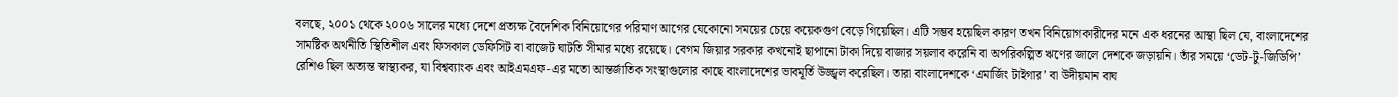বলছে, ২০০১ থেকে ২০০৬ সালের মধ্যে দেশে প্রত্যক্ষ বৈদেশিক বিনিয়োগের পরিমাণ আগের যেকোনো সময়ের চেয়ে কয়েকগুণ বেড়ে গিয়েছিল। এটি সম্ভব হয়েছিল কারণ তখন বিনিয়োগকারীদের মনে এক ধরনের আস্থা ছিল যে, বাংলাদেশের সামষ্টিক অর্থনীতি স্থিতিশীল এবং ফিসকাল ডেফিসিট বা বাজেট ঘাটতি সীমার মধ্যে রয়েছে। বেগম জিয়ার সরকার কখনোই ছাপানো টাকা দিয়ে বাজার সয়লাব করেনি বা অপরিকল্পিত ঋণের জালে দেশকে জড়ায়নি। তাঁর সময়ে ‘ডেট-টু-জিডিপি’ রেশিও ছিল অত্যন্ত স্বাস্থ্যকর, যা বিশ্বব্যাংক এবং আইএমএফ-এর মতো আন্তর্জাতিক সংস্থাগুলোর কাছে বাংলাদেশের ভাবমূর্তি উজ্জ্বল করেছিল। তারা বাংলাদেশকে ‘এমার্জিং টাইগার’ বা উদীয়মান বাঘ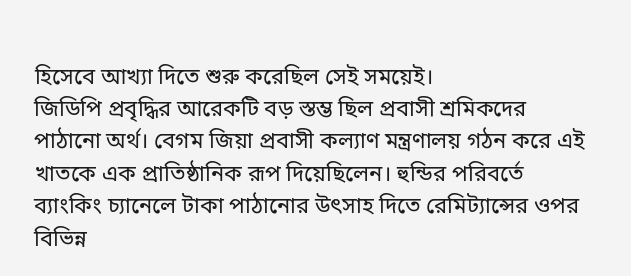হিসেবে আখ্যা দিতে শুরু করেছিল সেই সময়েই।
জিডিপি প্রবৃদ্ধির আরেকটি বড় স্তম্ভ ছিল প্রবাসী শ্রমিকদের পাঠানো অর্থ। বেগম জিয়া প্রবাসী কল্যাণ মন্ত্রণালয় গঠন করে এই খাতকে এক প্রাতিষ্ঠানিক রূপ দিয়েছিলেন। হুন্ডির পরিবর্তে ব্যাংকিং চ্যানেলে টাকা পাঠানোর উৎসাহ দিতে রেমিট্যান্সের ওপর বিভিন্ন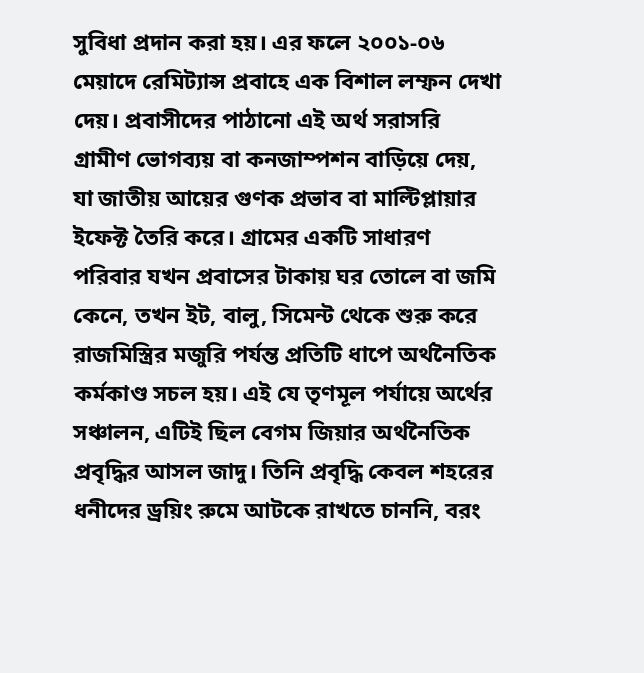সুবিধা প্রদান করা হয়। এর ফলে ২০০১-০৬ মেয়াদে রেমিট্যান্স প্রবাহে এক বিশাল লম্ফন দেখা দেয়। প্রবাসীদের পাঠানো এই অর্থ সরাসরি গ্রামীণ ভোগব্যয় বা কনজাম্পশন বাড়িয়ে দেয়, যা জাতীয় আয়ের গুণক প্রভাব বা মাল্টিপ্লায়ার ইফেক্ট তৈরি করে। গ্রামের একটি সাধারণ পরিবার যখন প্রবাসের টাকায় ঘর তোলে বা জমি কেনে, তখন ইট, বালু, সিমেন্ট থেকে শুরু করে রাজমিস্ত্রির মজুরি পর্যন্ত প্রতিটি ধাপে অর্থনৈতিক কর্মকাণ্ড সচল হয়। এই যে তৃণমূল পর্যায়ে অর্থের সঞ্চালন, এটিই ছিল বেগম জিয়ার অর্থনৈতিক প্রবৃদ্ধির আসল জাদু। তিনি প্রবৃদ্ধি কেবল শহরের ধনীদের ড্রয়িং রুমে আটকে রাখতে চাননি, বরং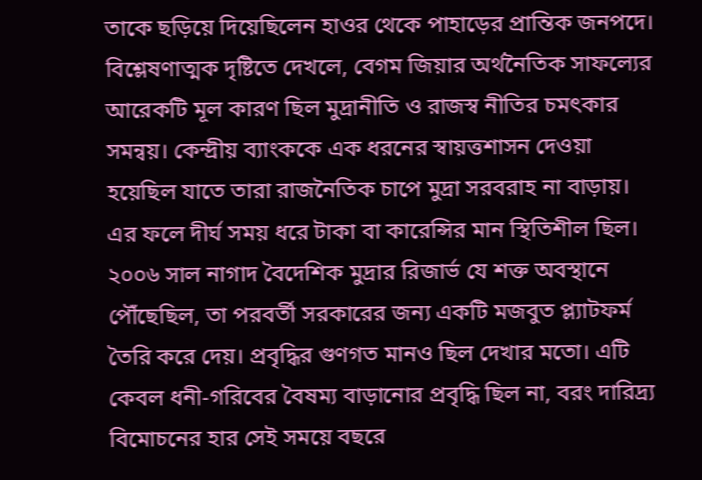তাকে ছড়িয়ে দিয়েছিলেন হাওর থেকে পাহাড়ের প্রান্তিক জনপদে।
বিশ্লেষণাত্মক দৃষ্টিতে দেখলে, বেগম জিয়ার অর্থনৈতিক সাফল্যের আরেকটি মূল কারণ ছিল মুদ্রানীতি ও রাজস্ব নীতির চমৎকার সমন্বয়। কেন্দ্রীয় ব্যাংককে এক ধরনের স্বায়ত্তশাসন দেওয়া হয়েছিল যাতে তারা রাজনৈতিক চাপে মুদ্রা সরবরাহ না বাড়ায়। এর ফলে দীর্ঘ সময় ধরে টাকা বা কারেন্সির মান স্থিতিশীল ছিল। ২০০৬ সাল নাগাদ বৈদেশিক মুদ্রার রিজার্ভ যে শক্ত অবস্থানে পৌঁছেছিল, তা পরবর্তী সরকারের জন্য একটি মজবুত প্ল্যাটফর্ম তৈরি করে দেয়। প্রবৃদ্ধির গুণগত মানও ছিল দেখার মতো। এটি কেবল ধনী-গরিবের বৈষম্য বাড়ানোর প্রবৃদ্ধি ছিল না, বরং দারিদ্র্য বিমোচনের হার সেই সময়ে বছরে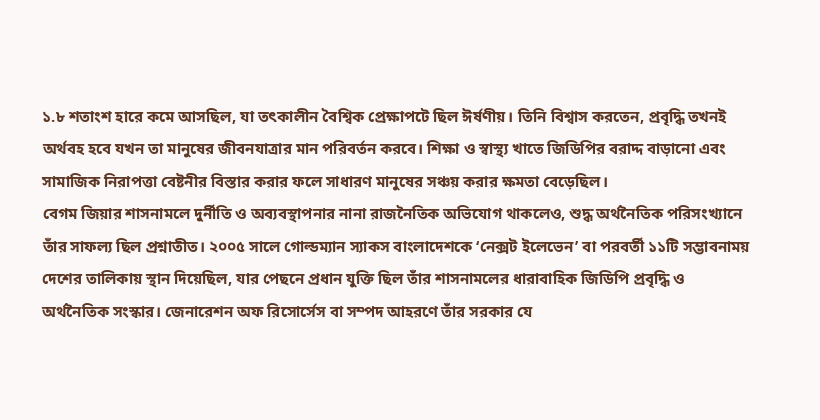১.৮ শতাংশ হারে কমে আসছিল, যা তৎকালীন বৈশ্বিক প্রেক্ষাপটে ছিল ঈর্ষণীয়। তিনি বিশ্বাস করতেন, প্রবৃদ্ধি তখনই অর্থবহ হবে যখন তা মানুষের জীবনযাত্রার মান পরিবর্তন করবে। শিক্ষা ও স্বাস্থ্য খাতে জিডিপির বরাদ্দ বাড়ানো এবং সামাজিক নিরাপত্তা বেষ্টনীর বিস্তার করার ফলে সাধারণ মানুষের সঞ্চয় করার ক্ষমতা বেড়েছিল।
বেগম জিয়ার শাসনামলে দুর্নীতি ও অব্যবস্থাপনার নানা রাজনৈতিক অভিযোগ থাকলেও, শুদ্ধ অর্থনৈতিক পরিসংখ্যানে তাঁর সাফল্য ছিল প্রশ্নাতীত। ২০০৫ সালে গোল্ডম্যান স্যাকস বাংলাদেশকে ‘নেক্সট ইলেভেন’ বা পরবর্তী ১১টি সম্ভাবনাময় দেশের তালিকায় স্থান দিয়েছিল, যার পেছনে প্রধান যুক্তি ছিল তাঁর শাসনামলের ধারাবাহিক জিডিপি প্রবৃদ্ধি ও অর্থনৈতিক সংস্কার। জেনারেশন অফ রিসোর্সেস বা সম্পদ আহরণে তাঁর সরকার যে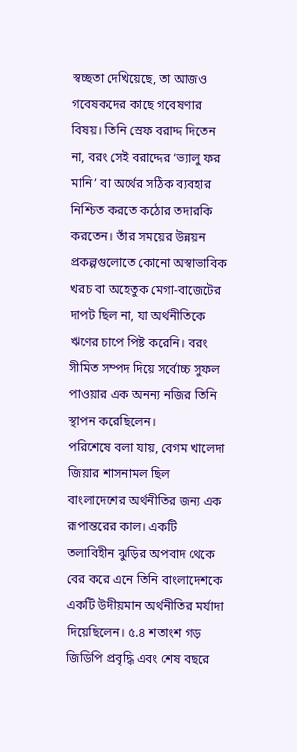স্বচ্ছতা দেখিয়েছে, তা আজও গবেষকদের কাছে গবেষণার বিষয়। তিনি স্রেফ বরাদ্দ দিতেন না, বরং সেই বরাদ্দের ‘ভ্যালু ফর মানি’ বা অর্থের সঠিক ব্যবহার নিশ্চিত করতে কঠোর তদারকি করতেন। তাঁর সময়ের উন্নয়ন প্রকল্পগুলোতে কোনো অস্বাভাবিক খরচ বা অহেতুক মেগা-বাজেটের দাপট ছিল না, যা অর্থনীতিকে ঋণের চাপে পিষ্ট করেনি। বরং সীমিত সম্পদ দিয়ে সর্বোচ্চ সুফল পাওয়ার এক অনন্য নজির তিনি স্থাপন করেছিলেন।
পরিশেষে বলা যায়, বেগম খালেদা জিয়ার শাসনামল ছিল বাংলাদেশের অর্থনীতির জন্য এক রূপান্তরের কাল। একটি তলাবিহীন ঝুড়ির অপবাদ থেকে বের করে এনে তিনি বাংলাদেশকে একটি উদীয়মান অর্থনীতির মর্যাদা দিয়েছিলেন। ৫.৪ শতাংশ গড় জিডিপি প্রবৃদ্ধি এবং শেষ বছরে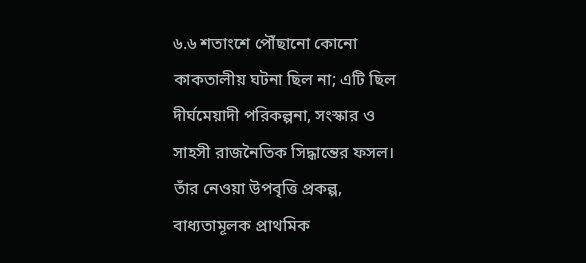৬.৬ শতাংশে পৌঁছানো কোনো কাকতালীয় ঘটনা ছিল না; এটি ছিল দীর্ঘমেয়াদী পরিকল্পনা, সংস্কার ও সাহসী রাজনৈতিক সিদ্ধান্তের ফসল। তাঁর নেওয়া উপবৃত্তি প্রকল্প, বাধ্যতামূলক প্রাথমিক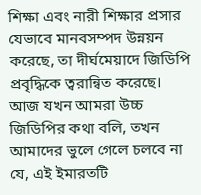শিক্ষা এবং নারী শিক্ষার প্রসার যেভাবে মানবসম্পদ উন্নয়ন করেছে, তা দীর্ঘমেয়াদে জিডিপি প্রবৃদ্ধিকে ত্বরান্বিত করেছে। আজ যখন আমরা উচ্চ জিডিপির কথা বলি, তখন আমাদের ভুলে গেলে চলবে না যে, এই ইমারতটি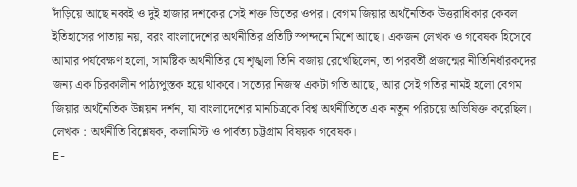দাঁড়িয়ে আছে নব্বই ও দুই হাজার দশকের সেই শক্ত ভিতের ওপর। বেগম জিয়ার অর্থনৈতিক উত্তরাধিকার কেবল ইতিহাসের পাতায় নয়, বরং বাংলাদেশের অর্থনীতির প্রতিটি স্পন্দনে মিশে আছে। একজন লেখক ও গবেষক হিসেবে আমার পর্যবেক্ষণ হলো, সামষ্টিক অর্থনীতির যে শৃঙ্খলা তিনি বজায় রেখেছিলেন, তা পরবর্তী প্রজন্মের নীতিনির্ধারকদের জন্য এক চিরকালীন পাঠ্যপুস্তক হয়ে থাকবে। সত্যের নিজস্ব একটা গতি আছে, আর সেই গতির নামই হলো বেগম জিয়ার অর্থনৈতিক উন্নয়ন দর্শন, যা বাংলাদেশের মানচিত্রকে বিশ্ব অর্থনীতিতে এক নতুন পরিচয়ে অভিষিক্ত করেছিল।
লেখক : অর্থনীতি বিশ্লেষক, কলামিস্ট ও পার্বত্য চট্টগ্রাম বিষয়ক গবেষক।
E-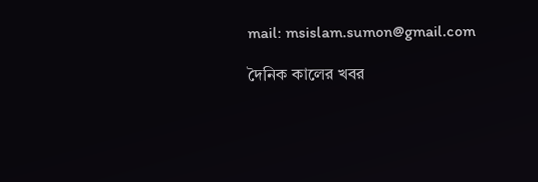mail: msislam.sumon@gmail.com

দৈনিক কালের খবর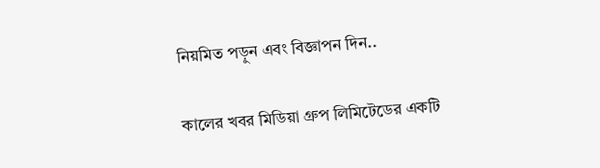নিয়মিত পড়ুন এবং বিজ্ঞাপন দিন..

কালের খবর মিডিয়া গ্রুপ লিমিটেডের একটি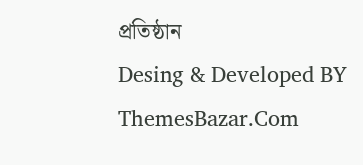প্রতিষ্ঠান
Desing & Developed BY ThemesBazar.Com